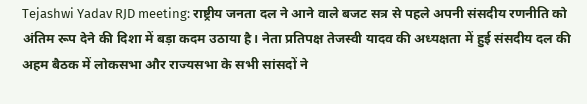Tejashwi Yadav RJD meeting: राष्ट्रीय जनता दल ने आने वाले बजट सत्र से पहले अपनी संसदीय रणनीति को अंतिम रूप देने की दिशा में बड़ा कदम उठाया है। नेता प्रतिपक्ष तेजस्वी यादव की अध्यक्षता में हुई संसदीय दल की अहम बैठक में लोकसभा और राज्यसभा के सभी सांसदों ने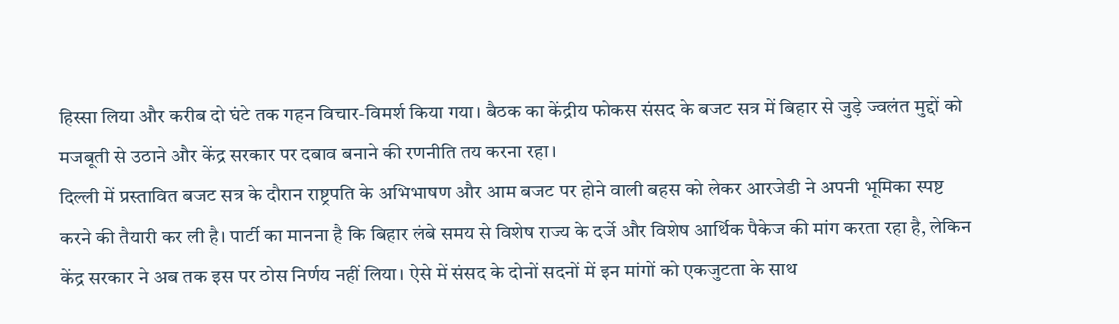हिस्सा लिया और करीब दो घंटे तक गहन विचार-विमर्श किया गया। बैठक का केंद्रीय फोकस संसद के बजट सत्र में बिहार से जुड़े ज्वलंत मुद्दों को मजबूती से उठाने और केंद्र सरकार पर दबाव बनाने की रणनीति तय करना रहा।
दिल्ली में प्रस्तावित बजट सत्र के दौरान राष्ट्रपति के अभिभाषण और आम बजट पर होने वाली बहस को लेकर आरजेडी ने अपनी भूमिका स्पष्ट करने की तैयारी कर ली है। पार्टी का मानना है कि बिहार लंबे समय से विशेष राज्य के दर्जे और विशेष आर्थिक पैकेज की मांग करता रहा है, लेकिन केंद्र सरकार ने अब तक इस पर ठोस निर्णय नहीं लिया। ऐसे में संसद के दोनों सदनों में इन मांगों को एकजुटता के साथ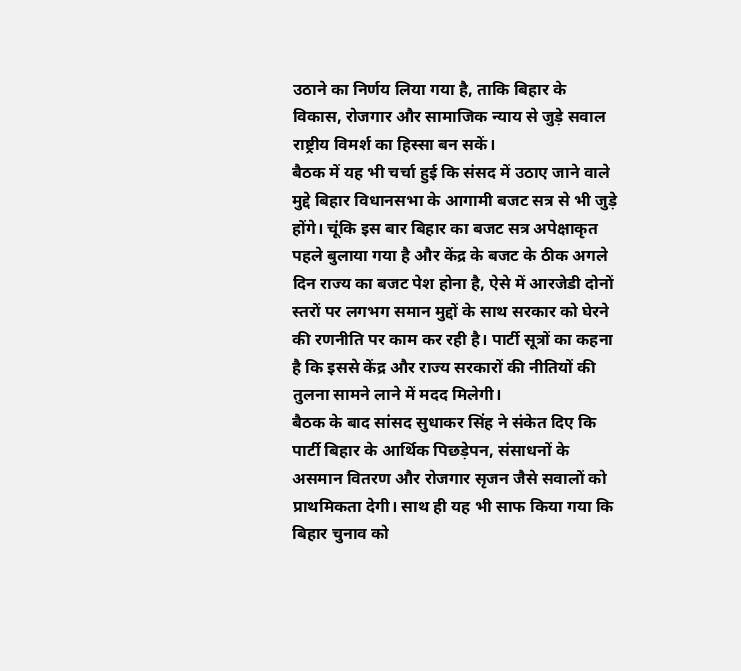उठाने का निर्णय लिया गया है, ताकि बिहार के विकास, रोजगार और सामाजिक न्याय से जुड़े सवाल राष्ट्रीय विमर्श का हिस्सा बन सकें।
बैठक में यह भी चर्चा हुई कि संसद में उठाए जाने वाले मुद्दे बिहार विधानसभा के आगामी बजट सत्र से भी जुड़े होंगे। चूंकि इस बार बिहार का बजट सत्र अपेक्षाकृत पहले बुलाया गया है और केंद्र के बजट के ठीक अगले दिन राज्य का बजट पेश होना है, ऐसे में आरजेडी दोनों स्तरों पर लगभग समान मुद्दों के साथ सरकार को घेरने की रणनीति पर काम कर रही है। पार्टी सूत्रों का कहना है कि इससे केंद्र और राज्य सरकारों की नीतियों की तुलना सामने लाने में मदद मिलेगी।
बैठक के बाद सांसद सुधाकर सिंह ने संकेत दिए कि पार्टी बिहार के आर्थिक पिछड़ेपन, संसाधनों के असमान वितरण और रोजगार सृजन जैसे सवालों को प्राथमिकता देगी। साथ ही यह भी साफ किया गया कि बिहार चुनाव को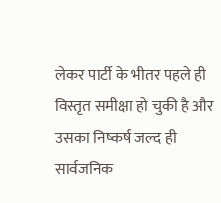लेकर पार्टी के भीतर पहले ही विस्तृत समीक्षा हो चुकी है और उसका निष्कर्ष जल्द ही सार्वजनिक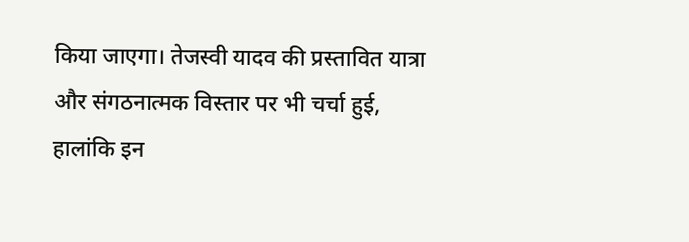किया जाएगा। तेजस्वी यादव की प्रस्तावित यात्रा और संगठनात्मक विस्तार पर भी चर्चा हुई, हालांकि इन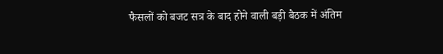फैसलों को बजट सत्र के बाद होने वाली बड़ी बैठक में अंतिम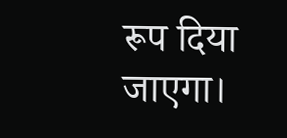रूप दिया जाएगा।